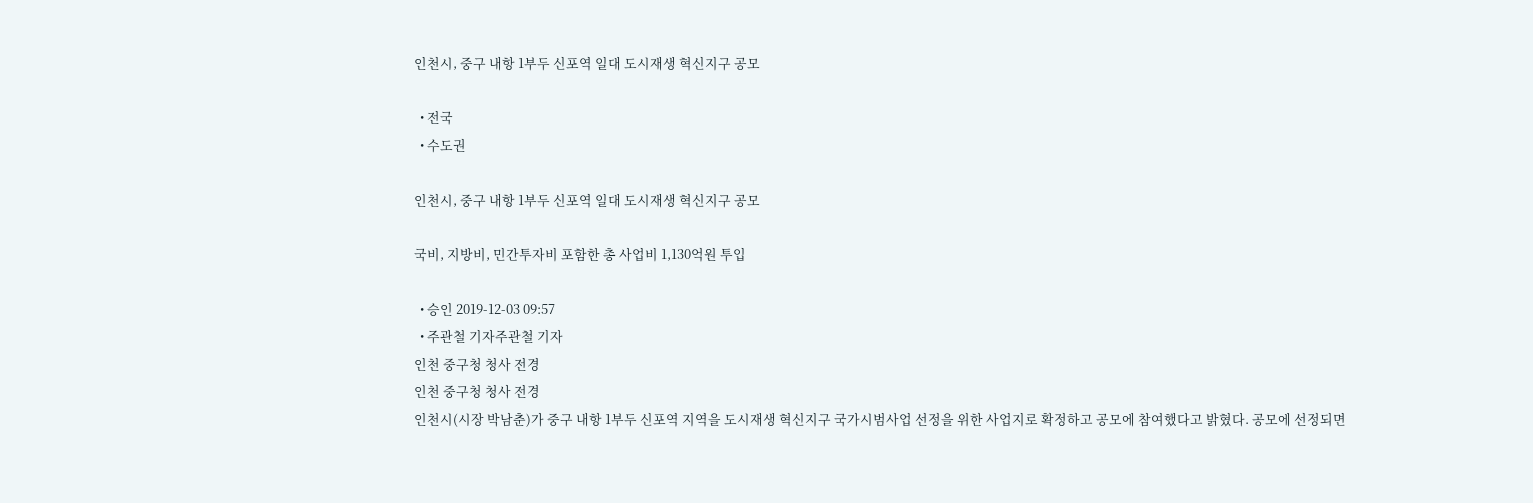인천시, 중구 내항 1부두 신포역 일대 도시재생 혁신지구 공모

  • 전국
  • 수도권

인천시, 중구 내항 1부두 신포역 일대 도시재생 혁신지구 공모

국비, 지방비, 민간투자비 포함한 총 사업비 1,130억원 투입

  • 승인 2019-12-03 09:57
  • 주관철 기자주관철 기자
인천 중구청 청사 전경
인천 중구청 청사 전경
인천시(시장 박남춘)가 중구 내항 1부두 신포역 지역을 도시재생 혁신지구 국가시범사업 선정을 위한 사업지로 확정하고 공모에 참여했다고 밝혔다. 공모에 선정되면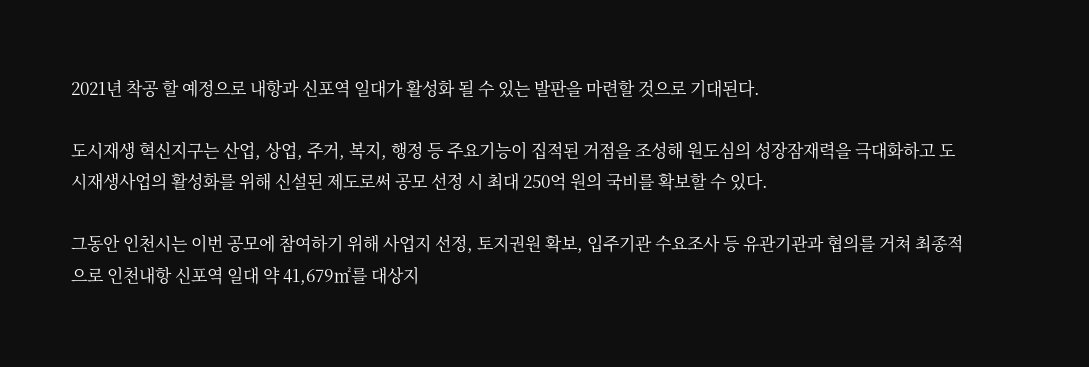2021년 착공 할 예정으로 내항과 신포역 일대가 활성화 될 수 있는 발판을 마련할 것으로 기대된다.

도시재생 혁신지구는 산업, 상업, 주거, 복지, 행정 등 주요기능이 집적된 거점을 조성해 원도심의 성장잠재력을 극대화하고 도시재생사업의 활성화를 위해 신설된 제도로써 공모 선정 시 최대 250억 원의 국비를 확보할 수 있다.

그동안 인천시는 이번 공모에 참여하기 위해 사업지 선정, 토지권원 확보, 입주기관 수요조사 등 유관기관과 협의를 거쳐 최종적으로 인천내항 신포역 일대 약 41,679㎡를 대상지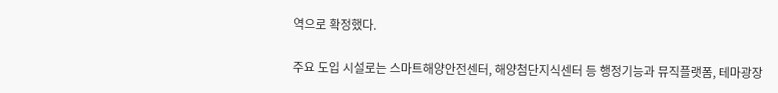역으로 확정했다.

주요 도입 시설로는 스마트해양안전센터, 해양첨단지식센터 등 행정기능과 뮤직플랫폼, 테마광장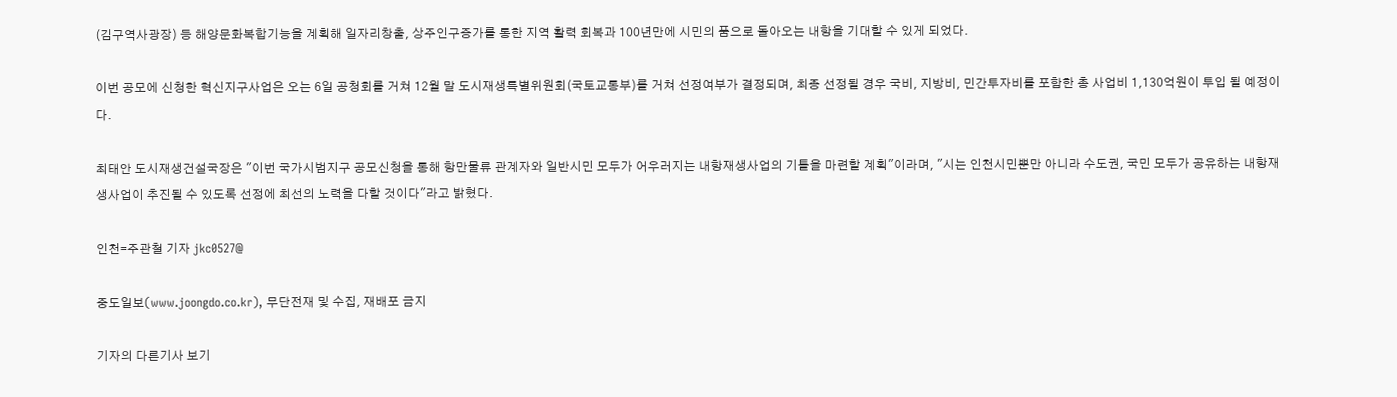(김구역사광장) 등 해양문화복합기능을 계획해 일자리창출, 상주인구증가를 통한 지역 활력 회복과 100년만에 시민의 품으로 돌아오는 내항을 기대할 수 있게 되었다.

이번 공모에 신청한 혁신지구사업은 오는 6일 공청회를 거쳐 12월 말 도시재생특별위원회(국토교통부)를 거쳐 선정여부가 결정되며, 최종 선정될 경우 국비, 지방비, 민간투자비를 포함한 총 사업비 1,130억원이 투입 될 예정이다.

최태안 도시재생건설국장은 "이번 국가시범지구 공모신청을 통해 항만물류 관계자와 일반시민 모두가 어우러지는 내항재생사업의 기틀을 마련할 계획"이라며, "시는 인천시민뿐만 아니라 수도권, 국민 모두가 공유하는 내항재생사업이 추진될 수 있도록 선정에 최선의 노력을 다할 것이다"라고 밝혔다.

인천=주관철 기자 jkc0527@

중도일보(www.joongdo.co.kr), 무단전재 및 수집, 재배포 금지

기자의 다른기사 보기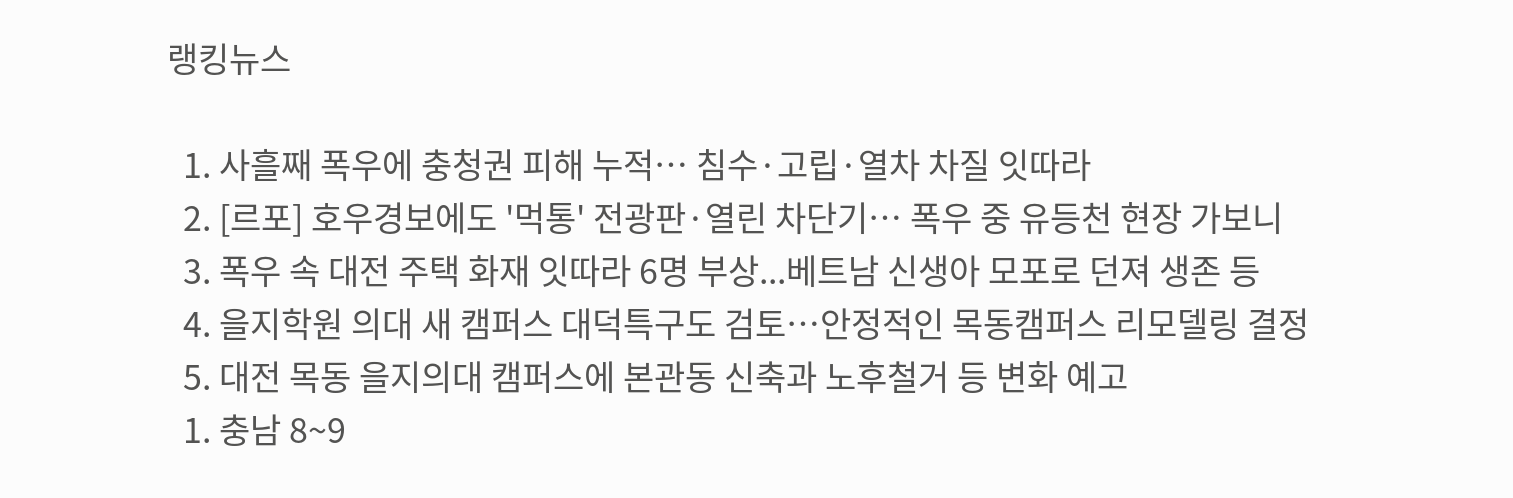랭킹뉴스

  1. 사흘째 폭우에 충청권 피해 누적… 침수·고립·열차 차질 잇따라
  2. [르포] 호우경보에도 '먹통' 전광판·열린 차단기… 폭우 중 유등천 현장 가보니
  3. 폭우 속 대전 주택 화재 잇따라 6명 부상...베트남 신생아 모포로 던져 생존 등
  4. 을지학원 의대 새 캠퍼스 대덕특구도 검토…안정적인 목동캠퍼스 리모델링 결정
  5. 대전 목동 을지의대 캠퍼스에 본관동 신축과 노후철거 등 변화 예고
  1. 충남 8~9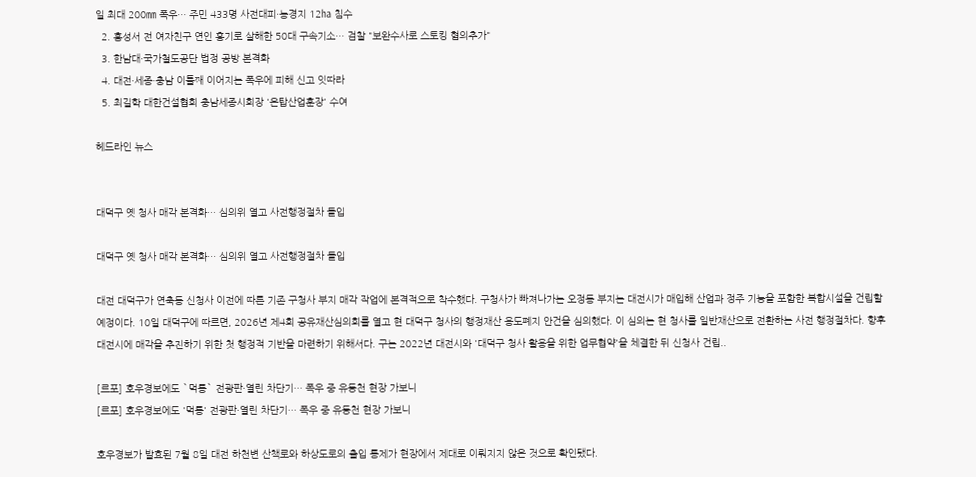일 최대 200㎜ 폭우… 주민 433명 사전대피·농경지 12㏊ 침수
  2. 홍성서 전 여자친구 연인 흉기로 살해한 50대 구속기소… 검찰 "보완수사로 스토킹 혐의추가"
  3. 한남대·국가철도공단 법정 공방 본격화
  4. 대전·세종·충남 이틀째 이어지는 폭우에 피해 신고 잇따라
  5. 최길학 대한건설협회 충남세종시회장 '은탑산업훈장' 수여

헤드라인 뉴스


대덕구 옛 청사 매각 본격화… 심의위 열고 사전행정절차 돌입

대덕구 옛 청사 매각 본격화… 심의위 열고 사전행정절차 돌입

대전 대덕구가 연축동 신청사 이전에 따른 기존 구청사 부지 매각 작업에 본격적으로 착수했다. 구청사가 빠져나가는 오정동 부지는 대전시가 매입해 산업과 정주 기능을 포함한 복합시설을 건립할 예정이다. 10일 대덕구에 따르면, 2026년 제4회 공유재산심의회를 열고 현 대덕구 청사의 행정재산 용도폐지 안건을 심의했다. 이 심의는 현 청사를 일반재산으로 전환하는 사전 행정절차다. 향후 대전시에 매각을 추진하기 위한 첫 행정적 기반을 마련하기 위해서다. 구는 2022년 대전시와 '대덕구 청사 활용을 위한 업무협약'을 체결한 뒤 신청사 건립..

[르포] 호우경보에도 `먹통` 전광판·열린 차단기… 폭우 중 유등천 현장 가보니
[르포] 호우경보에도 '먹통' 전광판·열린 차단기… 폭우 중 유등천 현장 가보니

호우경보가 발효된 7월 8일 대전 하천변 산책로와 하상도로의 출입 통제가 현장에서 제대로 이뤄지지 않은 것으로 확인됐다.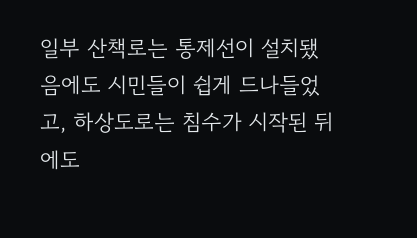일부 산책로는 통제선이 설치됐음에도 시민들이 쉽게 드나들었고, 하상도로는 침수가 시작된 뒤에도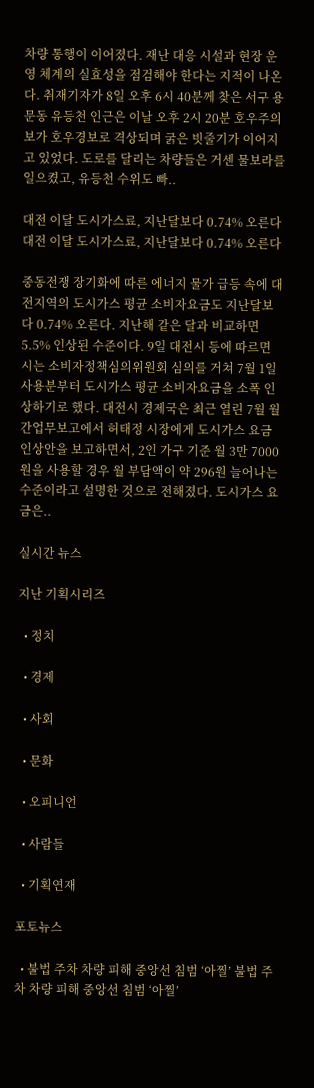차량 통행이 이어졌다. 재난 대응 시설과 현장 운영 체계의 실효성을 점검해야 한다는 지적이 나온다. 취재기자가 8일 오후 6시 40분께 찾은 서구 용문동 유등천 인근은 이날 오후 2시 20분 호우주의보가 호우경보로 격상되며 굵은 빗줄기가 이어지고 있었다. 도로를 달리는 차량들은 거센 물보라를 일으켰고, 유등천 수위도 빠..

대전 이달 도시가스료, 지난달보다 0.74% 오른다
대전 이달 도시가스료, 지난달보다 0.74% 오른다

중동전쟁 장기화에 따른 에너지 물가 급등 속에 대전지역의 도시가스 평균 소비자요금도 지난달보다 0.74% 오른다. 지난해 같은 달과 비교하면 5.5% 인상된 수준이다. 9일 대전시 등에 따르면 시는 소비자정책심의위원회 심의를 거쳐 7월 1일 사용분부터 도시가스 평균 소비자요금을 소폭 인상하기로 했다. 대전시 경제국은 최근 열린 7월 월간업무보고에서 허태정 시장에게 도시가스 요금 인상안을 보고하면서, 2인 가구 기준 월 3만 7000원을 사용할 경우 월 부담액이 약 296원 늘어나는 수준이라고 설명한 것으로 전해졌다. 도시가스 요금은..

실시간 뉴스

지난 기획시리즈

  • 정치

  • 경제

  • 사회

  • 문화

  • 오피니언

  • 사람들

  • 기획연재

포토뉴스

  • 불법 주차 차량 피해 중앙선 침범 ‘아찔’ 불법 주차 차량 피해 중앙선 침범 ‘아찔’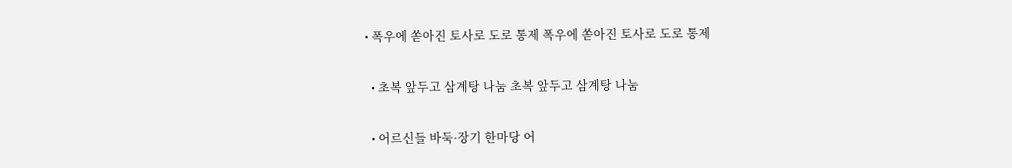• 폭우에 쏟아진 토사로 도로 통제 폭우에 쏟아진 토사로 도로 통제

  • 초복 앞두고 삼계탕 나눔 초복 앞두고 삼계탕 나눔

  • 어르신들 바둑·장기 한마당 어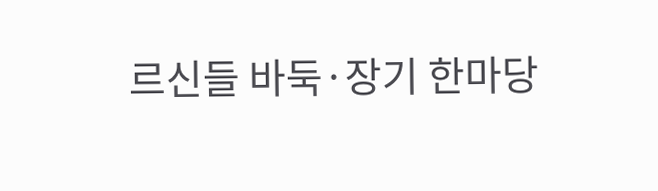르신들 바둑·장기 한마당